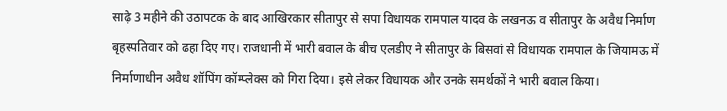साढ़े 3 महीने की उठापटक के बाद आखिरकार सीतापुर से सपा विधायक रामपाल यादव के लखनऊ व सीतापुर के अवैध निर्माण बृहस्पतिवार को ढहा दिए गए। राजधानी में भारी बवाल के बीच एलडीए ने सीतापुर के बिसवां से विधायक रामपाल के जियामऊ में निर्माणाधीन अवैध शॉपिंग कॉम्प्लेक्स को गिरा दिया। इसे लेकर विधायक और उनके समर्थकों ने भारी बवाल किया।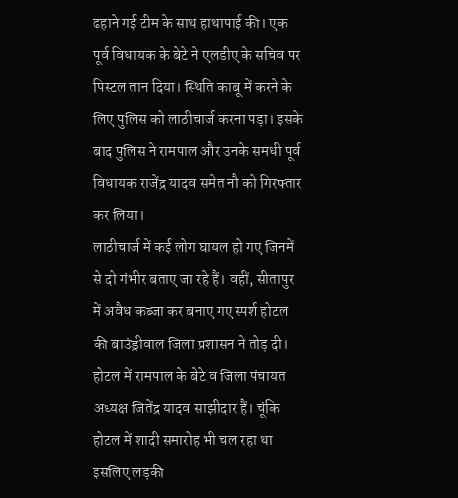ढहाने गई टीम के साथ हाथापाई की। एक पूर्व विधायक के बेटे ने एलडीए के सचिव पर पिस्टल तान दिया। स्थिति काबू में करने के लिए पुलिस को लाठीचार्ज करना पड़ा। इसके बाद पुलिस ने रामपाल और उनके समधी पूर्व विधायक राजेंद्र यादव समेत नौ को गिरफ्तार कर लिया।
लाठीचार्ज में कई लोग घायल हो गए जिनमें से दो गंभीर बताए जा रहे हैं। वहीं, सीतापुर में अवैध कब्जा कर बनाए गए स्पर्श होटल की बाउंड्रीवाल जिला प्रशासन ने तोड़ दी।
होटल में रामपाल के बेटे व जिला पंचायत अध्यक्ष जितेंद्र यादव साझीदार हैं। चूंकि होटल में शादी समारोह भी चल रहा था इसलिए लड़की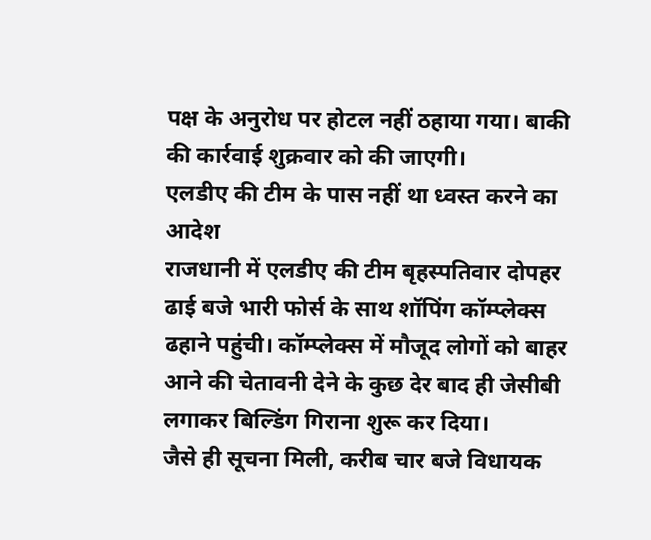पक्ष के अनुरोध पर होटल नहीं ठहाया गया। बाकी की कार्रवाई शुक्रवार को की जाएगी।
एलडीए की टीम के पास नहीं था ध्वस्त करने का आदेश
राजधानी में एलडीए की टीम बृहस्पतिवार दोपहर ढाई बजे भारी फोर्स के साथ शॉपिंग कॉम्प्लेक्स ढहाने पहुंची। कॉम्प्लेक्स में मौजूद लोगों को बाहर आने की चेतावनी देने के कुछ देर बाद ही जेसीबी लगाकर बिल्डिंग गिराना शुरू कर दिया।
जैसे ही सूचना मिली, करीब चार बजे विधायक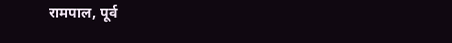रामपाल, पूर्व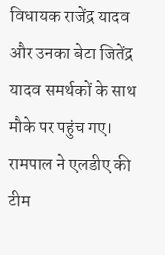विधायक राजेंद्र यादव और उनका बेटा जितेंद्र यादव समर्थकों के साथ मौके पर पहुंच गए। रामपाल ने एलडीए की टीम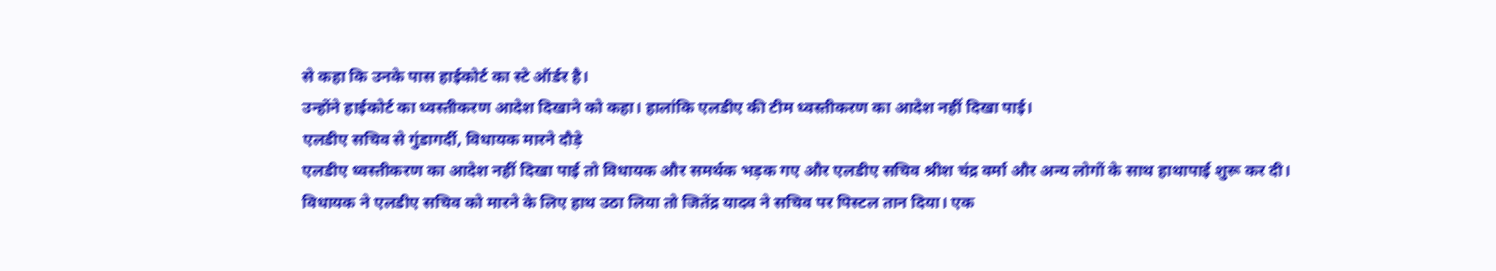से कहा कि उनके पास हाईकोर्ट का स्टे ऑर्डर है।
उन्होंने हाईकोर्ट का ध्वस्तीकरण आदेश दिखाने को कहा। हालांकि एलडीए की टीम ध्वस्तीकरण का आदेश नहीं दिखा पाई।
एलडीए सचिव से गुंडागर्दी, विधायक मारने दौड़े
एलडीए ध्वस्तीकरण का आदेश नहीं दिखा पाई तो विधायक और समर्थक भड़क गए और एलडीए सचिव श्रीश चंद्र वर्मा और अन्य लोगों के साथ हाथापाई शुरू कर दी।
विधायक ने एलडीए सचिव को मारने के लिए हाथ उठा लिया तो जितेंद्र यादव ने सचिव पर पिस्टल तान दिया। एक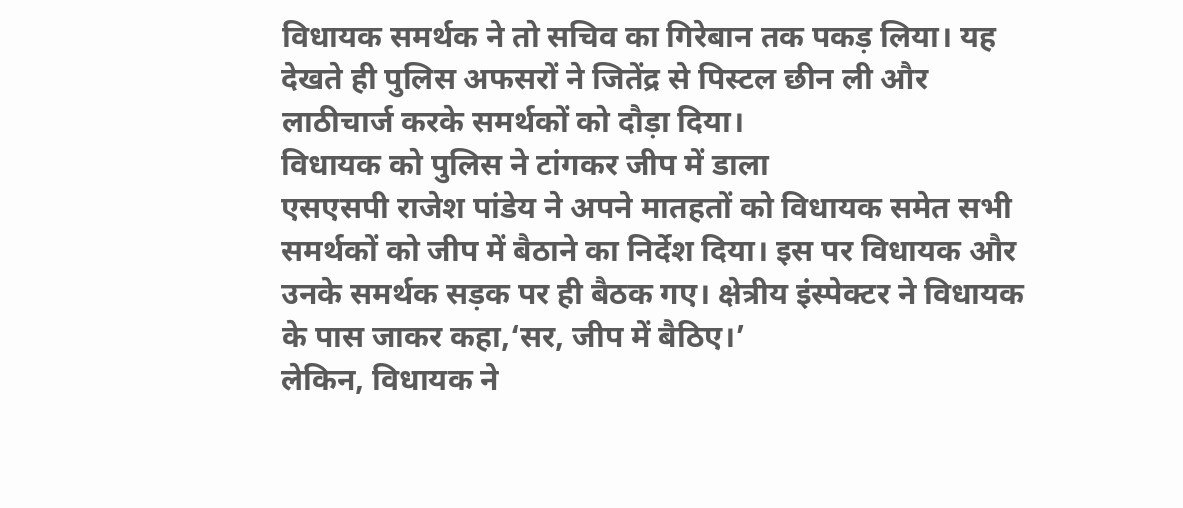विधायक समर्थक ने तो सचिव का गिरेबान तक पकड़ लिया। यह देखते ही पुलिस अफसरों ने जितेंद्र से पिस्टल छीन ली और लाठीचार्ज करके समर्थकों को दौड़ा दिया।
विधायक को पुलिस ने टांगकर जीप में डाला
एसएसपी राजेश पांडेय ने अपने मातहतों को विधायक समेत सभी समर्थकों को जीप में बैठाने का निर्देश दिया। इस पर विधायक और उनके समर्थक सड़क पर ही बैठक गए। क्षेत्रीय इंस्पेक्टर ने विधायक के पास जाकर कहा,‘सर, जीप में बैठिए।’
लेकिन, विधायक ने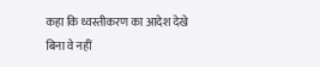कहा कि ध्वस्तीकरण का आदेश देखे बिना वे नहीं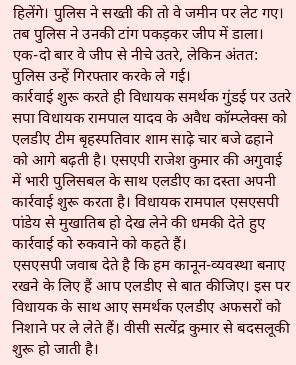हिलेंगे। पुलिस ने सख्ती की तो वे जमीन पर लेट गए। तब पुलिस ने उनकी टांग पकड़कर जीप में डाला। एक-दो बार वे जीप से नीचे उतरे, लेकिन अंतत: पुलिस उन्हें गिरफ्तार करके ले गई।
कार्रवाई शुरू करते ही विधायक समर्थक गुंडई पर उतरे
सपा विधायक रामपाल यादव के अवैध कॉम्प्लेक्स को एलडीए टीम बृहस्पतिवार शाम साढ़े चार बजे ढहाने को आगे बढ़ती है। एसएपी राजेश कुमार की अगुवाई में भारी पुलिसबल के साथ एलडीए का दस्ता अपनी कार्रवाई शुरू करता है। विधायक रामपाल एसएसपी पांडेय से मुखातिब हो देख लेने की धमकी देते हुए कार्रवाई को रुकवाने को कहते हैं।
एसएसपी जवाब देते है कि हम कानून-व्यवस्था बनाए रखने के लिए हैं आप एलडीए से बात कीजिए। इस पर विधायक के साथ आए समर्थक एलडीए अफसरों को निशाने पर ले लेते हैं। वीसी सत्येंद्र कुमार से बदसलूकी शुरू हो जाती है।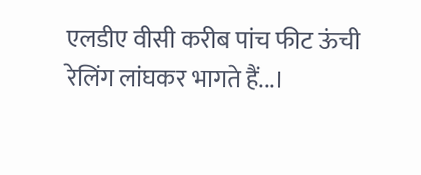एलडीए वीसी करीब पांच फीट ऊंची रेलिंग लांघकर भागते हैं...।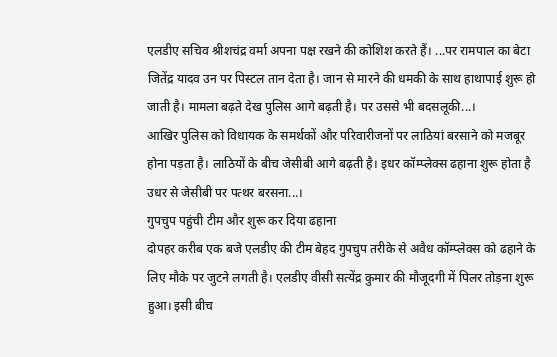एलडीए सचिव श्रीशचंद्र वर्मा अपना पक्ष रखने की कोशिश करते हैं। ...पर रामपाल का बेटा जितेंद्र यादव उन पर पिस्टल तान देता है। जान से मारने की धमकी के साथ हाथापाई शुरू हो जाती है। मामला बढ़ते देख पुलिस आगे बढ़ती है। पर उससे भी बदसलूकी...।
आखिर पुलिस को विधायक के समर्थकों और परिवारीजनों पर लाठियां बरसाने को मजबूर होना पड़ता है। लाठियों के बीच जेसीबी आगे बढ़ती है। इधर कॉम्प्लेक्स ढहाना शुरू होता है उधर से जेसीबी पर पत्थर बरसना...।
गुपचुप पहुंची टीम और शुरू कर दिया ढहाना
दोपहर करीब एक बजे एलडीए की टीम बेहद गुपचुप तरीके से अवैध कॉम्प्लेक्स को ढहाने के लिए मौके पर जुटने लगती है। एलडीए वीसी सत्येंद्र कुमार की मौजूदगी में पिलर तोड़ना शुरू हुआ। इसी बीच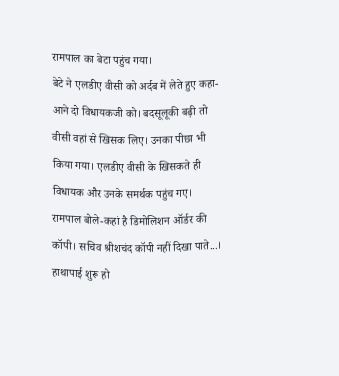रामपाल का बेटा पहुंच गया।
बेटे ने एलडीए वीसी को अर्दब में लेते हुए कहा-आने दो विधायकजी को। बदसूलूकी बढ़ी तो वीसी वहां से खिसक लिए। उनका पीछा भी किया गया। एलडीए वीसी के खिसकते ही विधायक और उनके समर्थक पहुंच गए।
रामपाल बोले-कहां है डिमोलिशन ऑर्डर की कॉपी। सचिव श्रीशचंद कॉपी नहीं दिखा पाते...। हाथापाई शुरू हो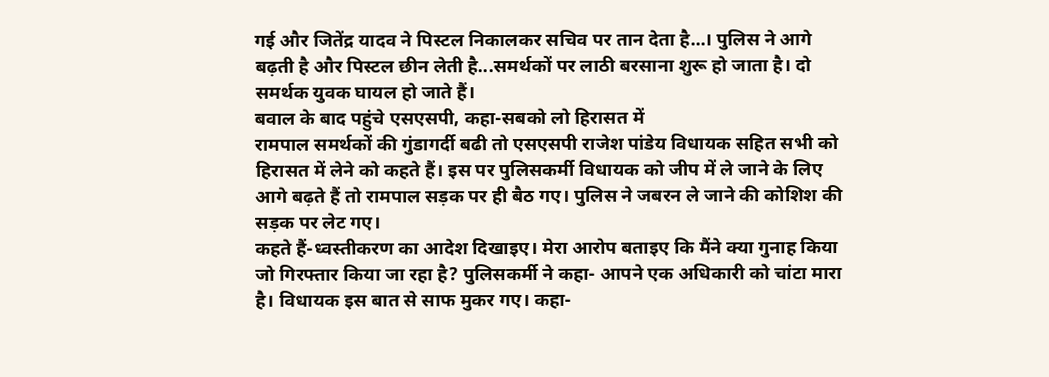गई और जितेंद्र यादव ने पिस्टल निकालकर सचिव पर तान देता है...। पुलिस ने आगे बढ़ती है और पिस्टल छीन लेती है...समर्थकों पर लाठी बरसाना शुरू हो जाता है। दो समर्थक युवक घायल हो जाते हैं।
बवाल के बाद पहुंचे एसएसपी, कहा-सबको लो हिरासत में
रामपाल समर्थकों की गुंडागर्दी बढी तो एसएसपी राजेश पांडेय विधायक सहित सभी को हिरासत में लेने को कहते हैं। इस पर पुलिसकर्मी विधायक को जीप में ले जाने के लिए आगे बढ़ते हैं तो रामपाल सड़क पर ही बैठ गए। पुलिस ने जबरन ले जाने की कोशिश की सड़क पर लेट गए।
कहते हैं-ध्वस्तीकरण का आदेश दिखाइए। मेरा आरोप बताइए कि मैंने क्या गुनाह किया जो गिरफ्तार किया जा रहा है? पुलिसकर्मी ने कहा- आपने एक अधिकारी को चांटा मारा है। विधायक इस बात से साफ मुकर गए। कहा-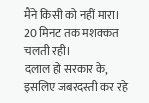मैंने किसी को नहीं मारा। 20 मिनट तक मशक्कत चलती रही।
दलाल हो सरकार के, इसलिए जबरदस्ती कर रहे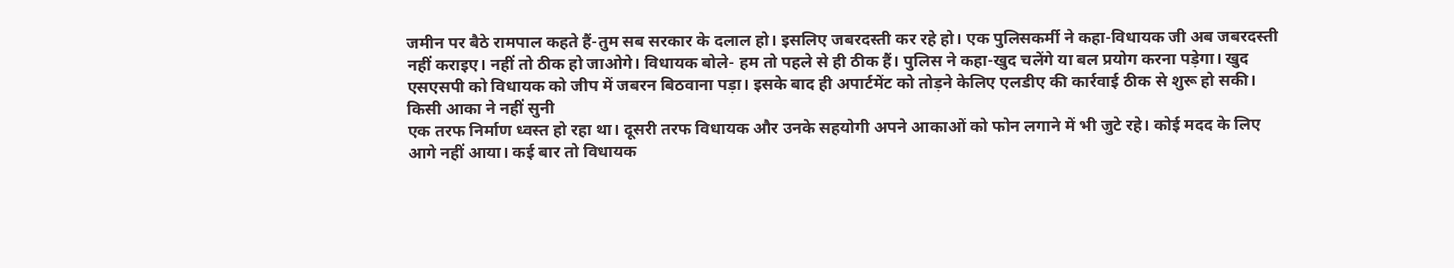जमीन पर बैठे रामपाल कहते हैं-तुम सब सरकार के दलाल हो। इसलिए जबरदस्ती कर रहे हो। एक पुलिसकर्मी ने कहा-विधायक जी अब जबरदस्ती नहीं कराइए। नहीं तो ठीक हो जाओगे। विधायक बोले- हम तो पहले से ही ठीक हैं। पुलिस ने कहा-खुद चलेंगे या बल प्रयोग करना पड़ेगा। खुद एसएसपी को विधायक को जीप में जबरन बिठवाना पड़ा। इसके बाद ही अपार्टमेंट को तोड़ने केलिए एलडीए की कार्रवाई ठीक से शुरू हो सकी।
किसी आका ने नहीं सुनी
एक तरफ निर्माण ध्वस्त हो रहा था। दूसरी तरफ विधायक और उनके सहयोगी अपने आकाओं को फोन लगाने में भी जुटे रहे। कोई मदद के लिए आगे नहीं आया। कई बार तो विधायक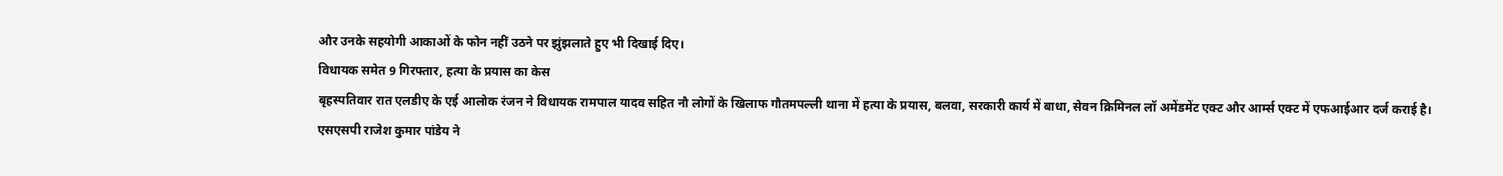और उनके सहयोगी आकाओं के फोन नहीं उठने पर झुंझलाते हुए भी दिखाई दिए।
विधायक समेत 9 गिरफ्तार, हत्या के प्रयास का केस
बृहस्पतिवार रात एलडीए के एई आलोक रंजन ने विधायक रामपाल यादव सहित नौ लोगों के खिलाफ गौतमपल्ली थाना में हत्या के प्रयास, बलवा, सरकारी कार्य में बाधा, सेवन क्रिमिनल लॉ अमेंडमेंट एक्ट और आर्म्स एक्ट में एफआईआर दर्ज कराई है।
एसएसपी राजेश कुमार पांडेय ने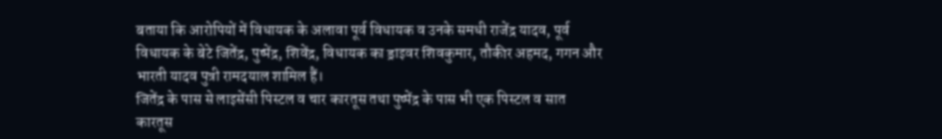बताया कि आरोपियों में विधायक के अलावा पूर्व विधायक व उनके समधी राजेंद्र यादव, पूर्व विधायक के बेटे जितेंद्र, पुष्पेंद्र, शिवेंद्र, विधायक का ड्राइवर शिवकुमार, तौकीर अहमद, गगन और भारती यादव पुत्री रामदयाल शामिल हैं।
जितेंद्र के पास से लाइसेंसी पिस्टल व चार कारतूस तथा पुष्पेंद्र के पास भी एक पिस्टल व सात कारतूस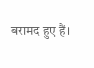बरामद हुए हैं।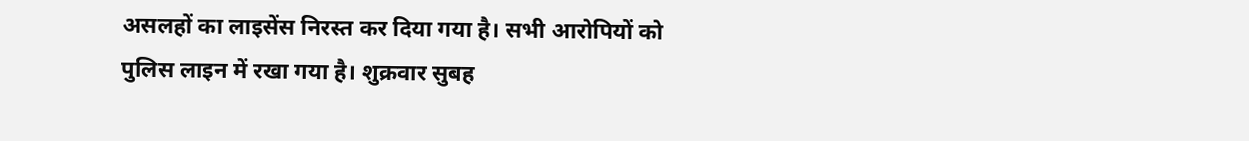असलहों का लाइसेंस निरस्त कर दिया गया है। सभी आरोपियों को पुलिस लाइन में रखा गया है। शुक्रवार सुबह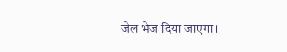जेल भेज दिया जाएगा।